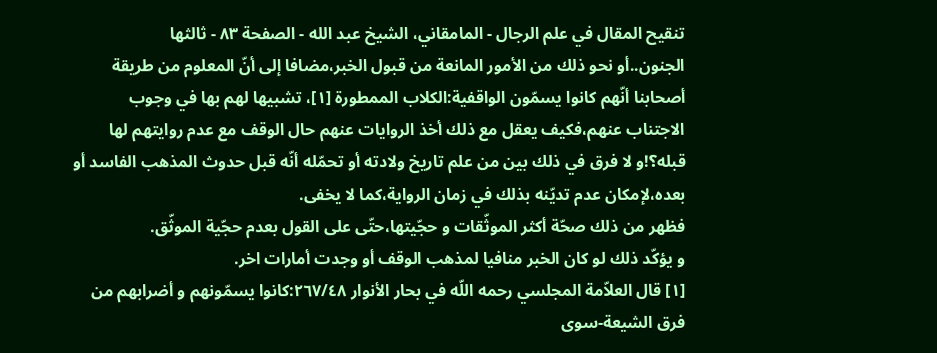تنقيح المقال في علم الرجال - المامقاني، الشيخ عبد الله - الصفحة ٨٣ - ثالثها
الجنون..أو نحو ذلك من الأمور المانعة من قبول الخبر،مضافا إلى أنّ المعلوم من طريقة أصحابنا أنّهم كانوا يسمّون الواقفية:الكلاب الممطورة [١]، تشبيها لهم بها في وجوب الاجتناب عنهم،فكيف يعقل مع ذلك أخذ الروايات عنهم حال الوقف مع عدم روايتهم لها قبله؟!و لا فرق في ذلك بين من علم تاريخ ولادته أو تحمّله أنّه قبل حدوث المذهب الفاسد أو بعده،لإمكان عدم تديّنه بذلك في زمان الرواية،كما لا يخفى.
فظهر من ذلك صحّة أكثر الموثّقات و حجّيتها،حتّى على القول بعدم حجّية الموثّق.
و يؤكّد ذلك لو كان الخبر منافيا لمذهب الوقف أو وجدت أمارات اخر.
[١] قال العلاّمة المجلسي رحمه اللّه في بحار الأنوار ٢٦٧/٤٨:كانوا يسمّونهم و أضرابهم من فرق الشيعة-سوى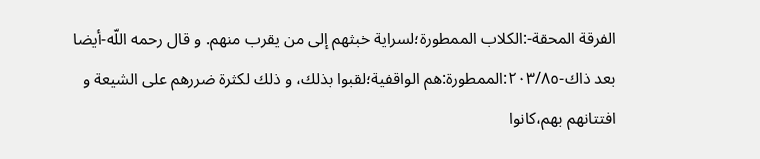الفرقة المحقة-:الكلاب الممطورة؛لسراية خبثهم إلى من يقرب منهم. و قال رحمه اللّه-أيضا بعد ذاك-٢٠٣/٨٥:الممطورة:هم الواقفية؛لقبوا بذلك، و ذلك لكثرة ضررهم على الشيعة و افتتانهم بهم،كانوا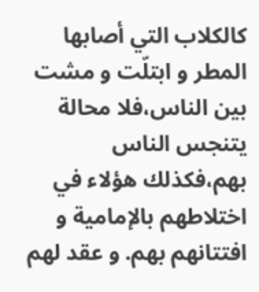كالكلاب التي أصابها المطر و ابتلّت و مشت بين الناس،فلا محالة يتنجس الناس بهم،فكذلك هؤلاء في اختلاطهم بالإمامية و افتتانهم بهم. و عقد لهم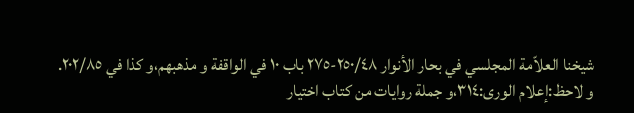شيخنا العلاّمة المجلسي في بحار الأنوار ٢٥٠/٤٨-٢٧٥ باب ١٠ في الواقفة و مذهبهم،و كذا في ٢٠٢/٨٥. و لاحظ:إعلام الورى:٣١٤،و جملة روايات من كتاب اختيار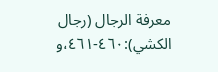معرفة الرجال (رجال الكشي):٤٦٠-٤٦١،و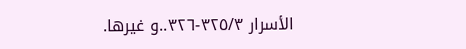الأسرار ٣٢٥/٣-٣٢٦..و غيرها.